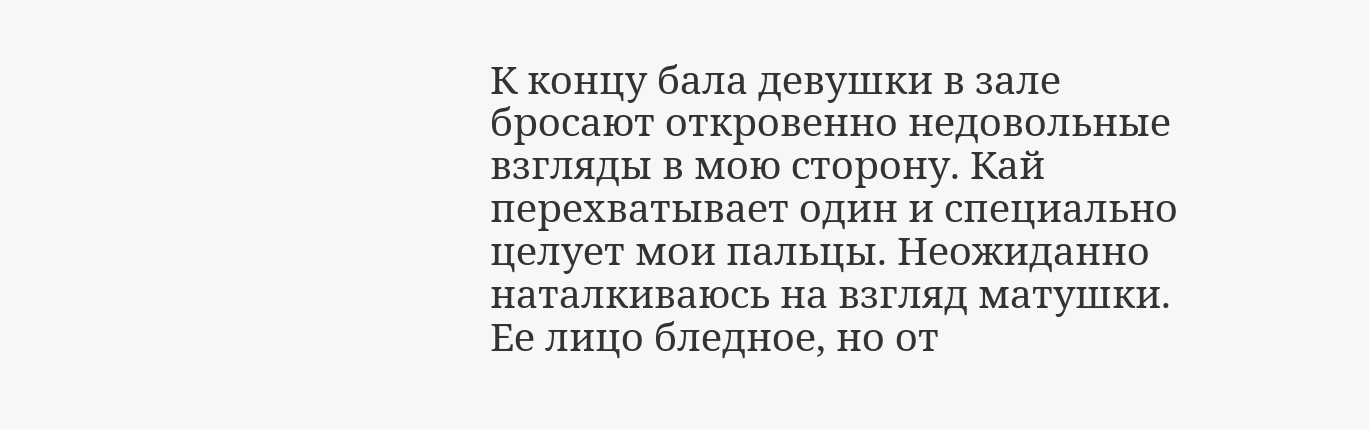К концу бала девушки в зале бросают откровенно недовольные взгляды в мою сторону. Кай перехватывает один и специально целует мои пальцы. Неожиданно наталкиваюсь на взгляд матушки. Ее лицо бледное, но от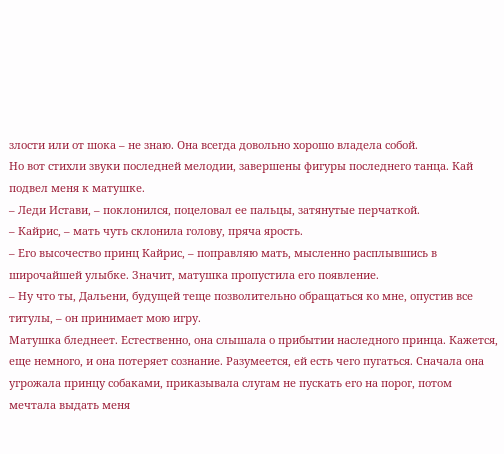злости или от шока – не знаю. Она всегда довольно хорошо владела собой.
Но вот стихли звуки последней мелодии, завершены фигуры последнего танца. Кай подвел меня к матушке.
– Леди Истави, – поклонился, поцеловал ее пальцы, затянутые перчаткой.
– Кайрис, – мать чуть склонила голову, пряча ярость.
– Его высочество принц Кайрис, – поправляю мать, мысленно расплывшись в широчайшей улыбке. Значит, матушка пропустила его появление.
– Ну что ты, Дальени, будущей теще позволительно обращаться ко мне, опустив все титулы, – он принимает мою игру.
Матушка бледнеет. Естественно, она слышала о прибытии наследного принца. Кажется, еще немного, и она потеряет сознание. Разумеется, ей есть чего пугаться. Сначала она угрожала принцу собаками, приказывала слугам не пускать его на порог, потом мечтала выдать меня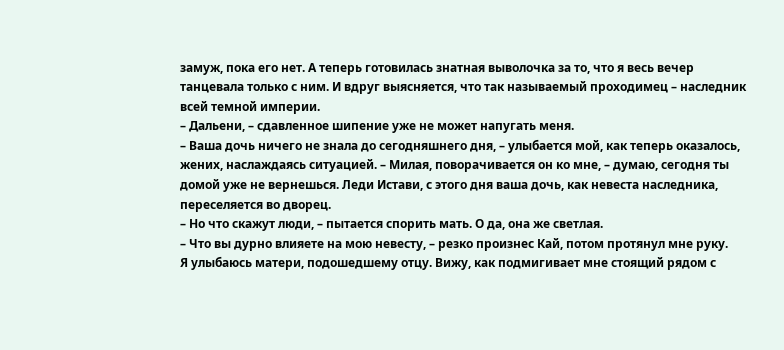замуж, пока его нет. А теперь готовилась знатная выволочка за то, что я весь вечер танцевала только с ним. И вдруг выясняется, что так называемый проходимец – наследник всей темной империи.
– Дальени, – сдавленное шипение уже не может напугать меня.
– Ваша дочь ничего не знала до сегодняшнего дня, – улыбается мой, как теперь оказалось, жених, наслаждаясь ситуацией. – Милая, поворачивается он ко мне, – думаю, сегодня ты домой уже не вернешься. Леди Истави, с этого дня ваша дочь, как невеста наследника, переселяется во дворец.
– Но что скажут люди, – пытается спорить мать. О да, она же светлая.
– Что вы дурно влияете на мою невесту, – резко произнес Кай, потом протянул мне руку.
Я улыбаюсь матери, подошедшему отцу. Вижу, как подмигивает мне стоящий рядом с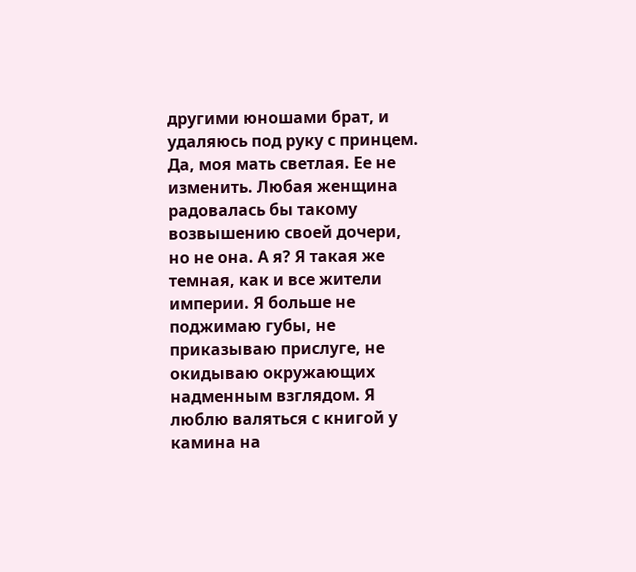другими юношами брат, и удаляюсь под руку с принцем.
Да, моя мать светлая. Ее не изменить. Любая женщина радовалась бы такому возвышению своей дочери, но не она. А я? Я такая же темная, как и все жители империи. Я больше не поджимаю губы, не приказываю прислуге, не окидываю окружающих надменным взглядом. Я люблю валяться с книгой у камина на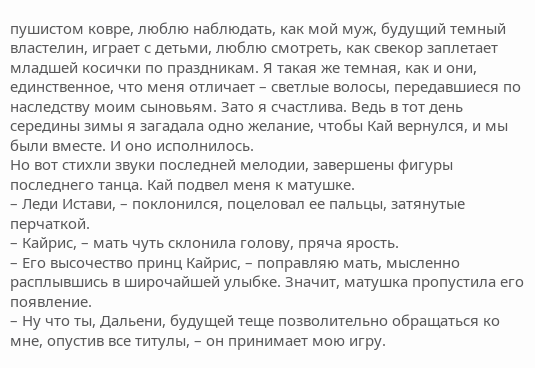пушистом ковре, люблю наблюдать, как мой муж, будущий темный властелин, играет с детьми, люблю смотреть, как свекор заплетает младшей косички по праздникам. Я такая же темная, как и они, единственное, что меня отличает – светлые волосы, передавшиеся по наследству моим сыновьям. Зато я счастлива. Ведь в тот день середины зимы я загадала одно желание, чтобы Кай вернулся, и мы были вместе. И оно исполнилось.
Но вот стихли звуки последней мелодии, завершены фигуры последнего танца. Кай подвел меня к матушке.
– Леди Истави, – поклонился, поцеловал ее пальцы, затянутые перчаткой.
– Кайрис, – мать чуть склонила голову, пряча ярость.
– Его высочество принц Кайрис, – поправляю мать, мысленно расплывшись в широчайшей улыбке. Значит, матушка пропустила его появление.
– Ну что ты, Дальени, будущей теще позволительно обращаться ко мне, опустив все титулы, – он принимает мою игру.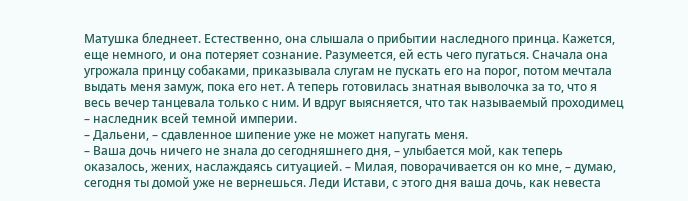Матушка бледнеет. Естественно, она слышала о прибытии наследного принца. Кажется, еще немного, и она потеряет сознание. Разумеется, ей есть чего пугаться. Сначала она угрожала принцу собаками, приказывала слугам не пускать его на порог, потом мечтала выдать меня замуж, пока его нет. А теперь готовилась знатная выволочка за то, что я весь вечер танцевала только с ним. И вдруг выясняется, что так называемый проходимец – наследник всей темной империи.
– Дальени, – сдавленное шипение уже не может напугать меня.
– Ваша дочь ничего не знала до сегодняшнего дня, – улыбается мой, как теперь оказалось, жених, наслаждаясь ситуацией. – Милая, поворачивается он ко мне, – думаю, сегодня ты домой уже не вернешься. Леди Истави, с этого дня ваша дочь, как невеста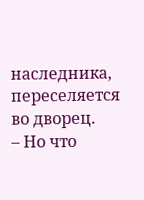наследника, переселяется во дворец.
– Но что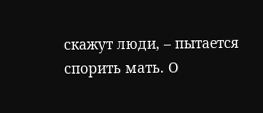скажут люди, – пытается спорить мать. О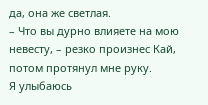да, она же светлая.
– Что вы дурно влияете на мою невесту, – резко произнес Кай, потом протянул мне руку.
Я улыбаюсь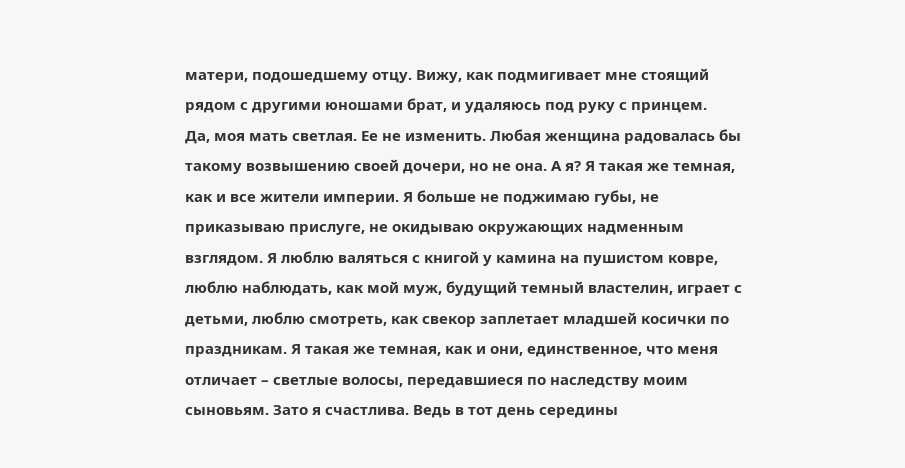матери, подошедшему отцу. Вижу, как подмигивает мне стоящий рядом с другими юношами брат, и удаляюсь под руку с принцем.
Да, моя мать светлая. Ее не изменить. Любая женщина радовалась бы такому возвышению своей дочери, но не она. А я? Я такая же темная, как и все жители империи. Я больше не поджимаю губы, не приказываю прислуге, не окидываю окружающих надменным взглядом. Я люблю валяться с книгой у камина на пушистом ковре, люблю наблюдать, как мой муж, будущий темный властелин, играет с детьми, люблю смотреть, как свекор заплетает младшей косички по праздникам. Я такая же темная, как и они, единственное, что меня отличает – светлые волосы, передавшиеся по наследству моим сыновьям. Зато я счастлива. Ведь в тот день середины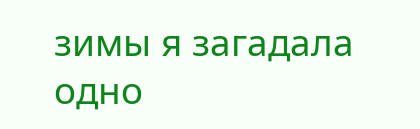зимы я загадала одно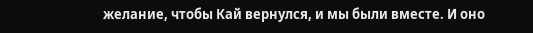желание, чтобы Кай вернулся, и мы были вместе. И оно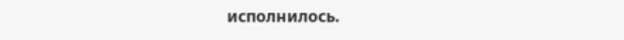исполнилось.